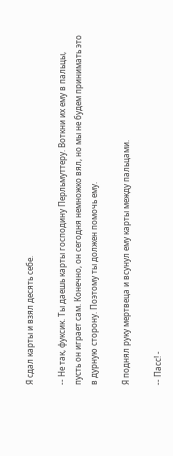Я сдал карты и взял десять себе.

-- Не так, фуксик. Ты даешь карты господину Перльмуттеру. Воткни их ему в пальцы, пусть он играет сам. Конечно, он сегодня немножко вял, но мы не будем принимать это в дурную сторону. Поэтому ты должен помочь ему.

Я поднял руку мертвеца и всунул ему карты между пальцами.

-- Пасс! -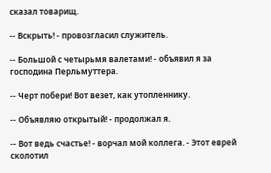сказал товарищ.

-- Вскрыть! - провозгласил служитель.

-- Большой с четырьмя валетами! - объявил я за господина Перльмуттера.

-- Черт побери! Вот везет, как утопленнику.

-- Объявляю открытый! - продолжал я.

-- Вот ведь счастье! - ворчал мой коллега. - Этот еврей сколотил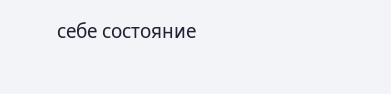себе состояние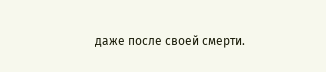даже после своей смерти.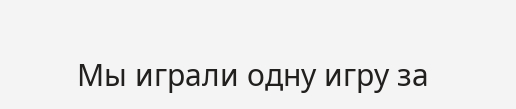Мы играли одну игру за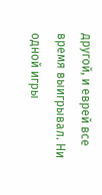другой, и еврей все время выигрывал. Ни одной игры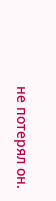не потерял он.